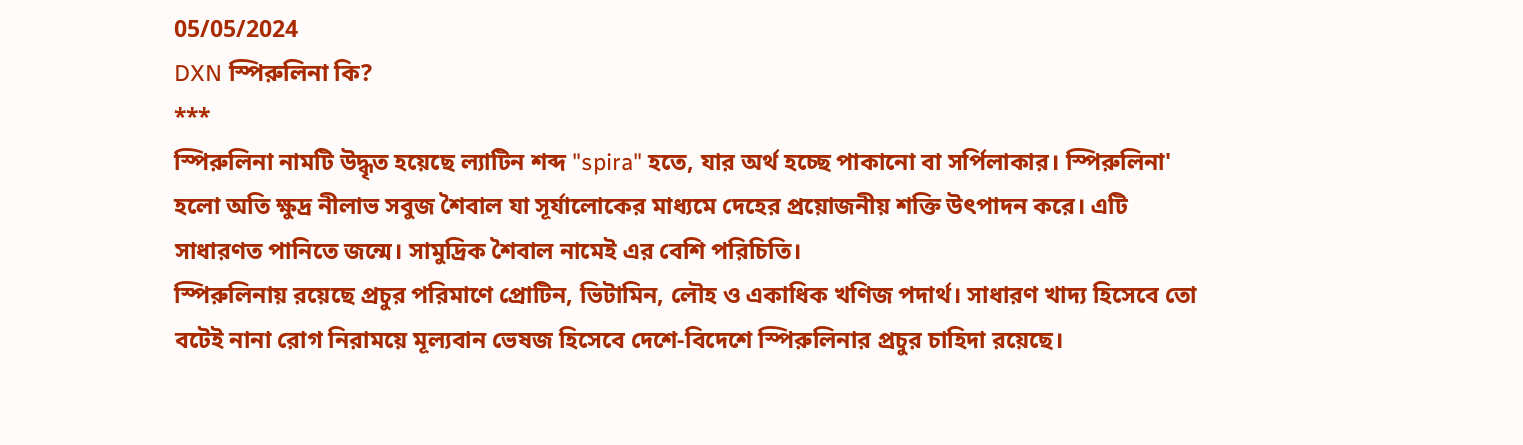05/05/2024
DXN স্পিরুলিনা কি?
***
স্পিরুলিনা নামটি উদ্ধৃত হয়েছে ল্যাটিন শব্দ "spira" হতে, যার অর্থ হচ্ছে পাকানো বা সর্পিলাকার। স্পিরুলিনা' হলো অতি ক্ষুদ্র নীলাভ সবুজ শৈবাল যা সূর্যালোকের মাধ্যমে দেহের প্রয়োজনীয় শক্তি উৎপাদন করে। এটি সাধারণত পানিতে জন্মে। সামুদ্রিক শৈবাল নামেই এর বেশি পরিচিতি।
স্পিরুলিনায় রয়েছে প্রচুর পরিমাণে প্রোটিন, ভিটামিন, লৌহ ও একাধিক খণিজ পদার্থ। সাধারণ খাদ্য হিসেবে তো বটেই নানা রোগ নিরাময়ে মূল্যবান ভেষজ হিসেবে দেশে-বিদেশে স্পিরুলিনার প্রচুর চাহিদা রয়েছে।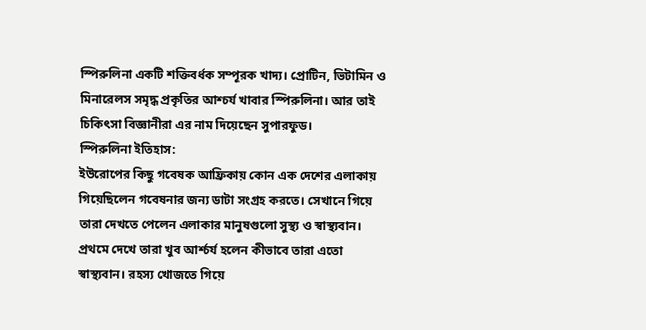স্পিরুলিনা একটি শক্তিবর্ধক সম্পূরক খাদ্য। প্রোটিন, ভিটামিন ও মিনারেলস সমৃদ্ধ প্রকৃতির আশ্চর্য খাবার স্পিরুলিনা। আর তাই চিকিৎসা বিজ্ঞানীরা এর নাম দিয়েছেন সুপারফুড।
স্পিরুলিনা ইতিহাস:
ইউরোপের কিছু গবেষক আফ্রিকায় কোন এক দেশের এলাকায় গিয়েছিলেন গবেষনার জন্য ডাটা সংগ্রহ করতে। সেখানে গিয়ে তারা দেখতে পেলেন এলাকার মানুষগুলো সুস্থ্য ও স্বাস্থ্যবান। প্রথমে দেখে তারা খুব আর্শ্চর্য হলেন কীভাবে তারা এতো স্বাস্থ্যবান। রহস্য খোজতে গিয়ে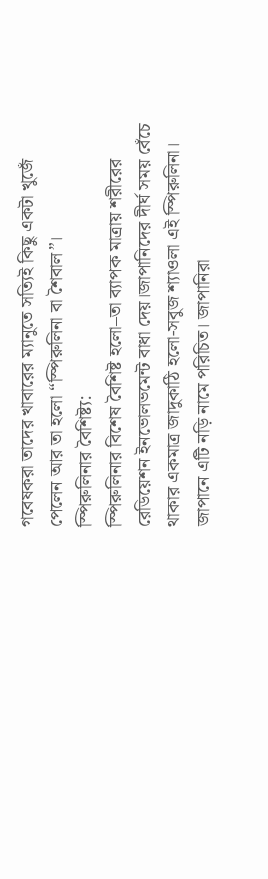গবেষকরা তাদের খাবারের ম্যানুতে সত্যিই কিছু একটা খুজেঁ পেলেন আর তা হলো “স্পিরুলিনা বা শৈবাল”।
স্পিরুলিনার বৈশিষ্ট্য:
স্পিরুলিনার বিশেষ বৈশিষ্ট হলো–তা ব্যাপক মাত্রায় শরীরের রেডিয়েশন ইনভোলভমেন্ট বাধা দেয়।জাপানিদের দীর্ঘ সময় বেঁচে থাকার একমাত্র জাদুকাঠি হলো-সবুজ শ্যাওলা এই স্পিরুলিনা। জাপানে এটি নড়ি নামে পরিচিত। জাপানিরা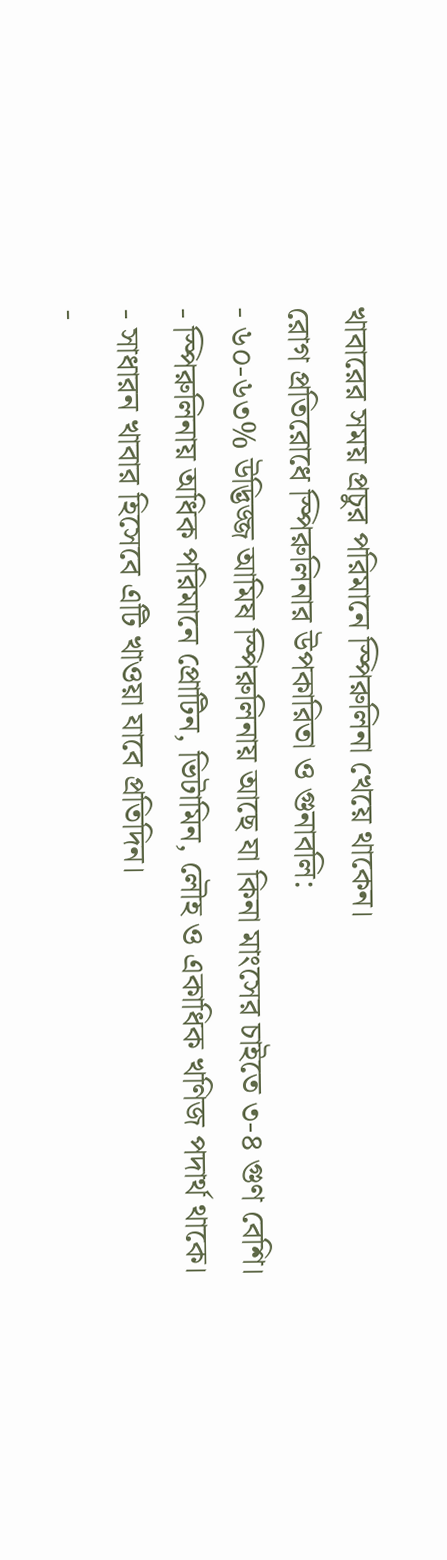খাবারের সময় প্রচুর পরিমানে স্পিরুলিনা খেয়ে থাকেন।
রোগ প্রতিরোধে স্পিরুলিনার উপকারিতা ও গুনাবলি:
- ৬০-৬৩% উদ্ভিজ্জ আমিষ স্পিরুলিনায় আছে যা কিনা মাংসের চাইতে ৩-৪ গুণ বেশি।
- স্পিরুলিনায় অধিক পরিমানে প্রোটিন, ভিটামিন, লৌহ ও একাধিক খণিজ পদার্থ থাকে।
- সাধারন খাবার হিসেবে এটি খাওয়া যাবে প্রতিদিন।
-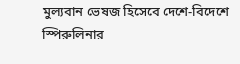মুল্যবান ভেষজ হিসেবে দেশে-বিদেশে স্পিরুলিনার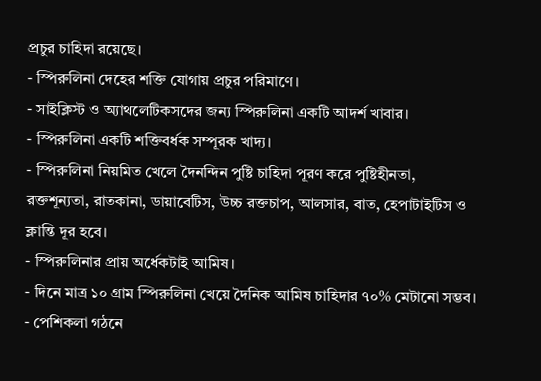প্রচুর চাহিদা রয়েছে।
- স্পিরুলিনা দেহের শক্তি যোগায় প্রচুর পরিমাণে।
- সাইক্লিস্ট ও অ্যাথলেটিকসদের জন্য স্পিরুলিনা একটি আদর্শ খাবার।
- স্পিরুলিনা একটি শক্তিবর্ধক সম্পূরক খাদ্য।
- স্পিরুলিনা নিয়মিত খেলে দৈনন্দিন পুষ্টি চাহিদা পূরণ করে পুষ্টিহীনতা, রক্তশূন্যতা, রাতকানা, ডায়াবেটিস, উচ্চ রক্তচাপ, আলসার, বাত, হেপাটাইটিস ও ক্লান্তি দূর হবে।
- স্পিরুলিনার প্রায় অর্ধেকটাই আমিষ।
- দিনে মাত্র ১০ গ্রাম স্পিরুলিনা খেয়ে দৈনিক আমিষ চাহিদার ৭০% মেটানো সম্ভব।
- পেশিকলা গঠনে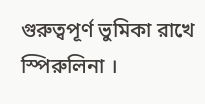গুরুত্বপূর্ণ ভুমিকা রাখে স্পিরুলিনা ।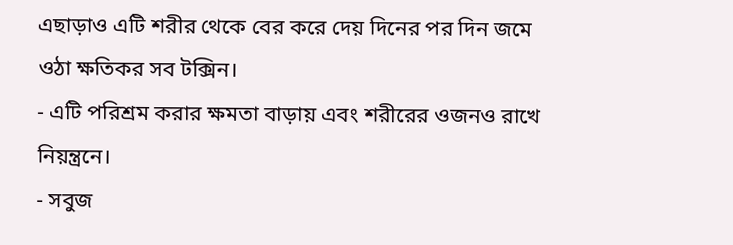এছাড়াও এটি শরীর থেকে বের করে দেয় দিনের পর দিন জমে ওঠা ক্ষতিকর সব টক্সিন।
- এটি পরিশ্রম করার ক্ষমতা বাড়ায় এবং শরীরের ওজনও রাখে নিয়ন্ত্রনে।
- সবুজ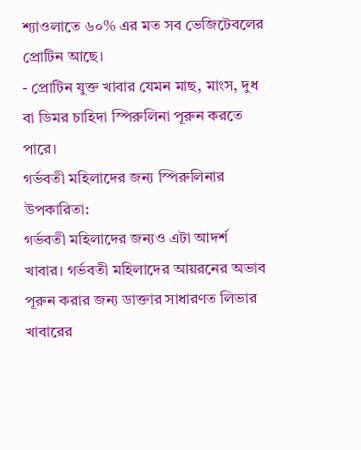শ্যাওলাতে ৬০% এর মত সব ভেজিটেবলের প্রোটিন আছে।
- প্রোটিন যুক্ত খাবার যেমন মাছ, মাংস, দুধ বা ডিমর চাহিদা স্পিরুলিনা পূরুন করতে পারে।
গর্ভবতী মহিলাদের জন্য স্পিরুলিনার উপকারিতা:
গর্ভবতী মহিলাদের জন্যও এটা আদর্শ খাবার। গর্ভবতী মহিলাদের আয়রনের অভাব পূরুন করার জন্য ডাক্তার সাধারণত লিভার খাবারের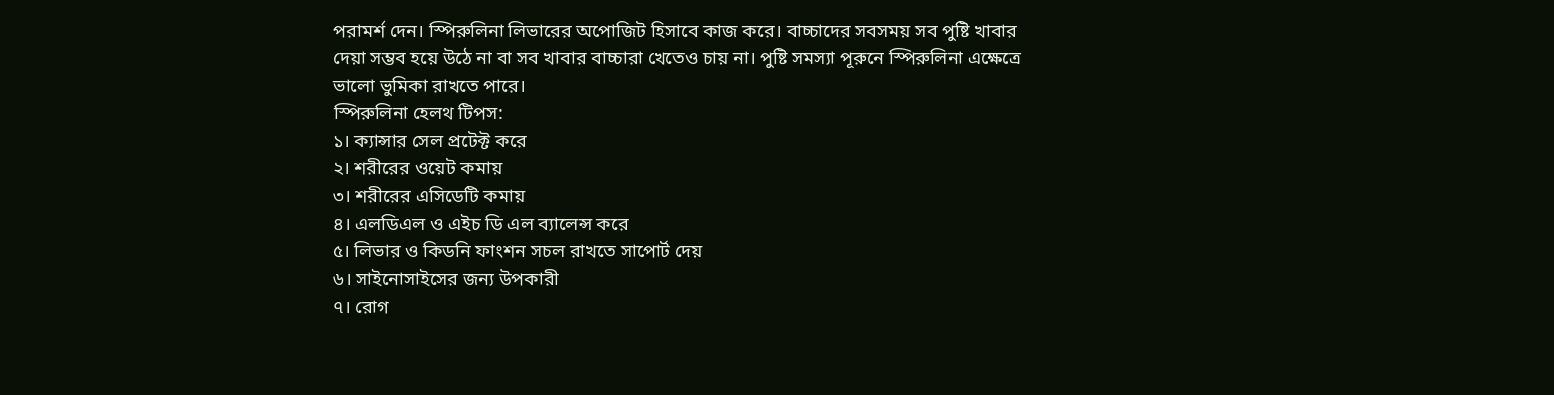পরামর্শ দেন। স্পিরুলিনা লিভারের অপোজিট হিসাবে কাজ করে। বাচ্চাদের সবসময় সব পুষ্টি খাবার দেয়া সম্ভব হয়ে উঠে না বা সব খাবার বাচ্চারা খেতেও চায় না। পুষ্টি সমস্যা পূরুনে স্পিরুলিনা এক্ষেত্রে ভালো ভুমিকা রাখতে পারে।
স্পিরুলিনা হেলথ টিপস:
১। ক্যান্সার সেল প্রটেক্ট করে
২। শরীরের ওয়েট কমায়
৩। শরীরের এসিডেটি কমায়
৪। এলডিএল ও এইচ ডি এল ব্যালেন্স করে
৫। লিভার ও কিডনি ফাংশন সচল রাখতে সাপোর্ট দেয়
৬। সাইনোসাইসের জন্য উপকারী
৭। রোগ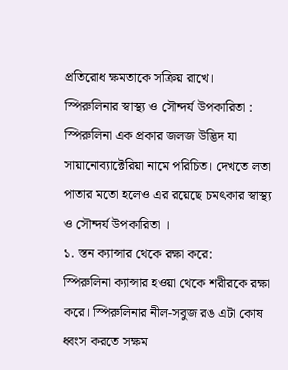প্রতিরোধ ক্ষমতাকে সক্রিয় রাখে।
স্পিরুলিনার স্বাস্থ্য ও সৌন্দর্য উপকারিতা :
স্পিরুলিনা এক প্রকার জলজ উদ্ভিদ যা সায়ানোব্যাক্টেরিয়া নামে পরিচিত। দেখতে লতা পাতার মতো হলেও এর রয়েছে চমৎকার স্বাস্থ্য ও সৌন্দর্য উপকারিতা ।
১. স্তন ক্যান্সার থেকে রক্ষা করে:
স্পিরুলিনা ক্যান্সার হওয়া থেকে শরীরকে রক্ষা করে। স্পিরুলিনার নীল-সবুজ রঙ এটা কোষ ধ্বংস করতে সক্ষম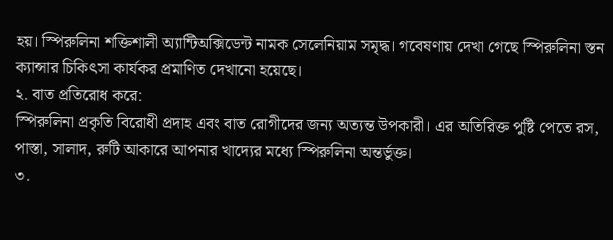হয়। স্পিরুলিনা শক্তিশালী অ্যান্টিঅক্সিডেন্ট নামক সেলেনিয়াম সমৃদ্ধ। গবেষণায় দেখা গেছে স্পিরুলিনা স্তন ক্যান্সার চিকিৎসা কার্যকর প্রমাণিত দেখানো হয়েছে।
২. বাত প্রতিরোধ করে:
স্পিরুলিনা প্রকৃতি বিরোধী প্রদাহ এবং বাত রোগীদের জন্য অত্যন্ত উপকারী। এর অতিরিক্ত পুষ্টি পেতে রস, পাস্তা, সালাদ, রুটি আকারে আপনার খাদ্যের মধ্যে স্পিরুলিনা অন্তর্ভুক্ত।
৩.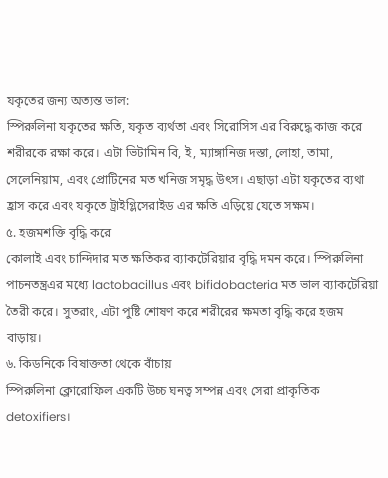যকৃতের জন্য অত্যন্ত ভাল:
স্পিরুলিনা যকৃতের ক্ষতি, যকৃত ব্যর্থতা এবং সিরোসিস এর বিরুদ্ধে কাজ করে শরীরকে রক্ষা করে। এটা ভিটামিন বি, ই, ম্যাঙ্গানিজ দস্তা, লোহা, তামা, সেলেনিয়াম, এবং প্রোটিনের মত খনিজ সমৃদ্ধ উৎস। এছাড়া এটা যকৃতের ব্যথা হ্রাস করে এবং যকৃতে ট্রাইগ্লিসেরাইড এর ক্ষতি এড়িয়ে যেতে সক্ষম।
৫. হজমশক্তি বৃদ্ধি করে
কোলাই এবং চান্দিদার মত ক্ষতিকর ব্যাকটেরিয়ার বৃদ্ধি দমন করে। স্পিরুলিনা পাচনতন্ত্রএর মধ্যে lactobacillus এবং bifidobacteria মত ভাল ব্যাকটেরিয়া তৈরী করে। সুতরাং, এটা পুষ্টি শোষণ করে শরীরের ক্ষমতা বৃদ্ধি করে হজম বাড়ায়।
৬. কিডনিকে বিষাক্ততা থেকে বাঁচায়
স্পিরুলিনা ক্লোরোফিল একটি উচ্চ ঘনত্ব সম্পন্ন এবং সেরা প্রাকৃতিক detoxifiers।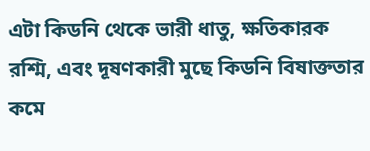এটা কিডনি থেকে ভারী ধাতু, ক্ষতিকারক রশ্মি, এবং দূষণকারী মুছে কিডনি বিষাক্ততার কমে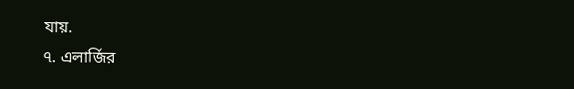যায়.
৭. এলার্জির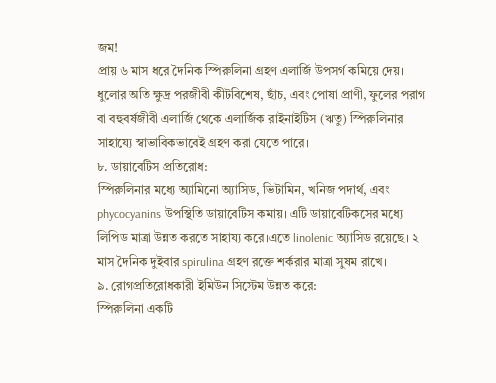জম!
প্রায় ৬ মাস ধরে দৈনিক স্পিরুলিনা গ্রহণ এলার্জি উপসর্গ কমিয়ে দেয়। ধুলোর অতি ক্ষুদ্র পরজীবী কীটবিশেষ, ছাঁচ, এবং পোষা প্রাণী, ফুলের পরাগ বা বহুবর্ষজীবী এলার্জি থেকে এলার্জিক রাইনাইটিস (ঋতু) স্পিরুলিনার সাহায্যে স্বাভাবিকভাবেই গ্রহণ করা যেতে পারে।
৮. ডায়াবেটিস প্রতিরোধ:
স্পিরুলিনার মধ্যে অ্যামিনো অ্যাসিড, ভিটামিন, খনিজ পদার্থ, এবং phycocyanins উপস্থিতি ডায়াবেটিস কমায়। এটি ডায়াবেটিকসের মধ্যে লিপিড মাত্রা উন্নত করতে সাহায্য করে।এতে linolenic অ্যাসিড রয়েছে। ২ মাস দৈনিক দুইবার spirulina গ্রহণ রক্তে শর্করার মাত্রা সুষম রাখে।
৯. রোগপ্রতিরোধকারী ইমিউন সিস্টেম উন্নত করে:
স্পিরুলিনা একটি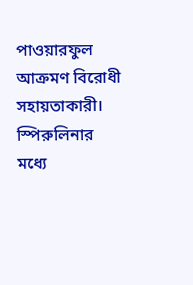পাওয়ারফুল আক্রমণ বিরোধী সহায়তাকারী। স্পিরুলিনার মধ্যে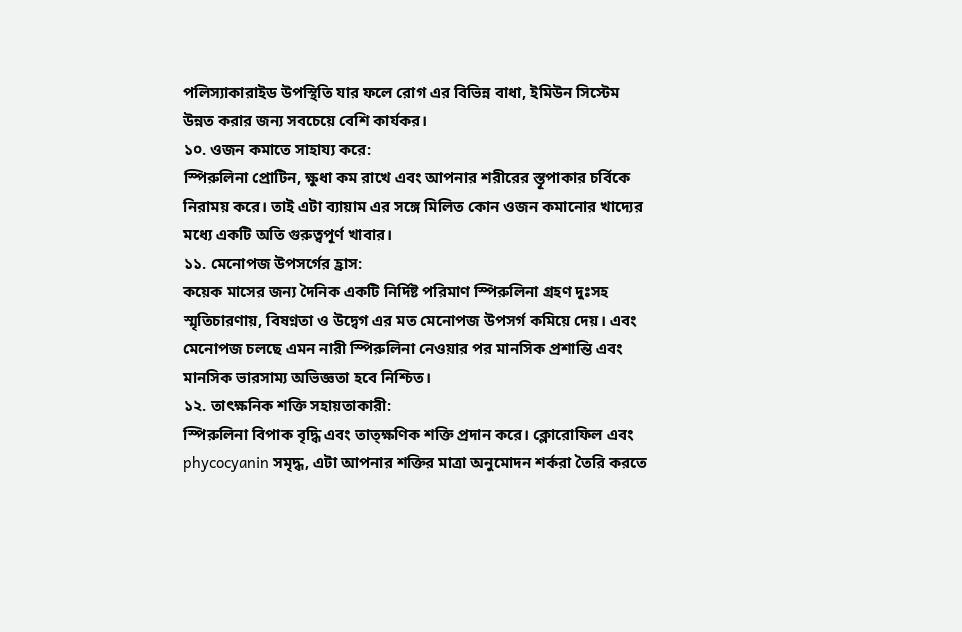পলিস্যাকারাইড উপস্থিতি যার ফলে রোগ এর বিভিন্ন বাধা, ইমিউন সিস্টেম উন্নত করার জন্য সবচেয়ে বেশি কার্যকর।
১০. ওজন কমাতে সাহায্য করে:
স্পিরুলিনা প্রোটিন, ক্ষুধা কম রাখে এবং আপনার শরীরের স্তূপাকার চর্বিকে নিরাময় করে। তাই এটা ব্যায়াম এর সঙ্গে মিলিত কোন ওজন কমানোর খাদ্যের মধ্যে একটি অতি গুরুত্বপূর্ণ খাবার।
১১. মেনোপজ উপসর্গের হ্রাস:
কয়েক মাসের জন্য দৈনিক একটি নির্দিষ্ট পরিমাণ স্পিরুলিনা গ্রহণ দুঃসহ স্মৃতিচারণায়, বিষণ্নতা ও উদ্বেগ এর মত মেনোপজ উপসর্গ কমিয়ে দেয়। এবং মেনোপজ চলছে এমন নারী স্পিরুলিনা নেওয়ার পর মানসিক প্রশান্তি এবং মানসিক ভারসাম্য অভিজ্ঞতা হবে নিশ্চিত।
১২. তাৎক্ষনিক শক্তি সহায়তাকারী:
স্পিরুলিনা বিপাক বৃদ্ধি এবং তাত্ক্ষণিক শক্তি প্রদান করে। ক্লোরোফিল এবং phycocyanin সমৃদ্ধ, এটা আপনার শক্তির মাত্রা অনুমোদন শর্করা তৈরি করতে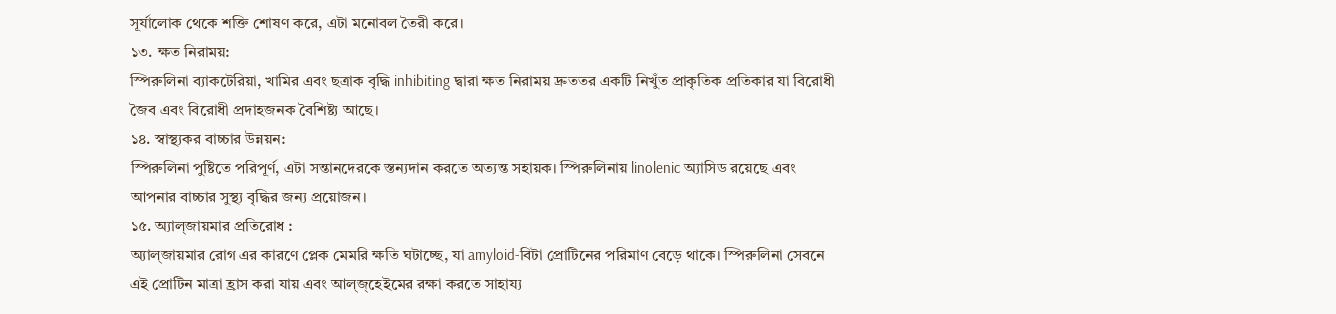সূর্যালোক থেকে শক্তি শোষণ করে, এটা মনোবল তৈরী করে।
১৩. ক্ষত নিরাময়:
স্পিরুলিনা ব্যাকটেরিয়া, খামির এবং ছত্রাক বৃদ্ধি inhibiting দ্বারা ক্ষত নিরাময় দ্রুততর একটি নিখুঁত প্রাকৃতিক প্রতিকার যা বিরোধী জৈব এবং বিরোধী প্রদাহজনক বৈশিষ্ট্য আছে।
১৪. স্বাস্থ্যকর বাচ্চার উন্নয়ন:
স্পিরুলিনা পুষ্টিতে পরিপূর্ণ, এটা সন্তানদেরকে স্তন্যদান করতে অত্যন্ত সহায়ক। স্পিরুলিনায় linolenic অ্যাসিড রয়েছে এবং আপনার বাচ্চার সুস্থ্য বৃদ্ধির জন্য প্রয়োজন।
১৫. অ্যাল্জায়মার প্রতিরোধ :
অ্যাল্জায়মার রোগ এর কারণে প্লেক মেমরি ক্ষতি ঘটাচ্ছে, যা amyloid-বিটা প্রোটিনের পরিমাণ বেড়ে থাকে। স্পিরুলিনা সেবনে এই প্রোটিন মাত্রা হ্রাস করা যায় এবং আল্জ্হেইমের রক্ষা করতে সাহায্য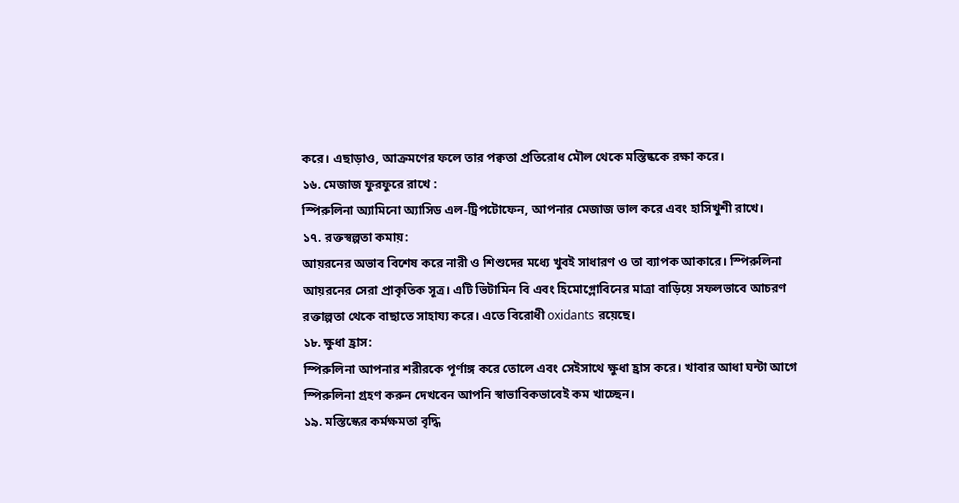করে। এছাড়াও, আক্রমণের ফলে তার পক্বতা প্রতিরোধ মৌল থেকে মস্তিষ্ককে রক্ষা করে।
১৬. মেজাজ ফুরফুরে রাখে :
স্পিরুলিনা অ্যামিনো অ্যাসিড এল-ট্রিপটোফেন, আপনার মেজাজ ভাল করে এবং হাসিখুশী রাখে।
১৭. রক্তস্বল্পতা কমায়:
আয়রনের অভাব বিশেষ করে নারী ও শিশুদের মধ্যে খুবই সাধারণ ও তা ব্যাপক আকারে। স্পিরুলিনা আয়রনের সেরা প্রাকৃতিক সূত্র। এটি ভিটামিন বি এবং হিমোগ্লোবিনের মাত্রা বাড়িয়ে সফলভাবে আচরণ রক্তাল্পতা থেকে বাছাতে সাহায্য করে। এতে বিরোধী oxidants রয়েছে।
১৮. ক্ষুধা হ্রাস:
স্পিরুলিনা আপনার শরীরকে পূর্ণাঙ্গ করে তোলে এবং সেইসাথে ক্ষুধা হ্রাস করে। খাবার আধা ঘন্টা আগে স্পিরুলিনা গ্রহণ করুন দেখবেন আপনি স্বাভাবিকভাবেই কম খাচ্ছেন।
১৯. মস্তিস্কের কর্মক্ষমতা বৃদ্ধি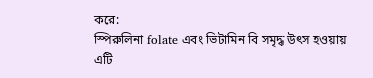করে:
স্পিরুলিনা folate এবং ভিটামিন বি সমৃদ্ধ উৎস হওয়ায় এটি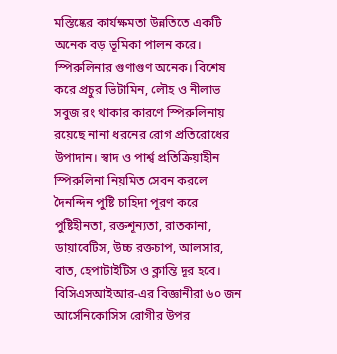মস্তিষ্কের কার্যক্ষমতা উন্নতিতে একটি অনেক বড় ভূমিকা পালন করে।
স্পিরুলিনার গুণাগুণ অনেক। বিশেষ করে প্রচুর ভিটামিন, লৌহ ও নীলাভ সবুজ রং থাকার কারণে স্পিরুলিনায় রয়েছে নানা ধরনের রোগ প্রতিরোধের উপাদান। স্বাদ ও পার্শ্ব প্রতিক্রিয়াহীন স্পিরুলিনা নিয়মিত সেবন করলে দৈনন্দিন পুষ্টি চাহিদা পূরণ করে পুষ্টিহীনতা, রক্তশূন্যতা, রাতকানা, ডায়াবেটিস, উচ্চ রক্তচাপ, আলসার, বাত, হেপাটাইটিস ও ক্লান্তি দূর হবে। বিসিএসআইআর-এর বিজ্ঞানীরা ৬০ জন আর্সেনিকোসিস রোগীর উপর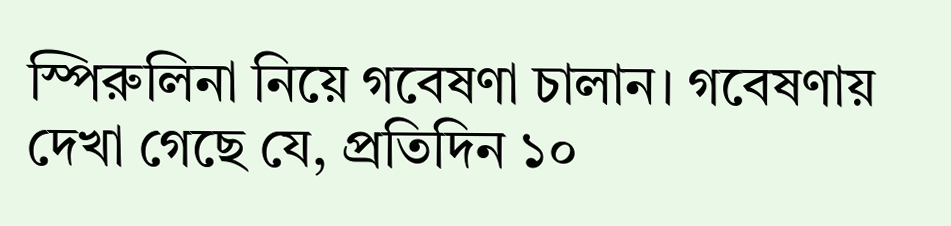স্পিরুলিনা নিয়ে গবেষণা চালান। গবেষণায় দেখা গেছে যে, প্রতিদিন ১০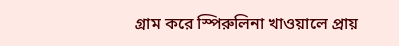গ্রাম করে স্পিরুলিনা খাওয়ালে প্রায়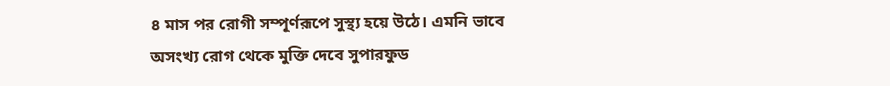৪ মাস পর রোগী সম্পূর্ণরূপে সুস্থ্য হয়ে উঠে। এমনি ভাবে অসংখ্য রোগ থেকে মুক্তি দেবে সুপারফুড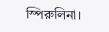স্পিরুলিনা।